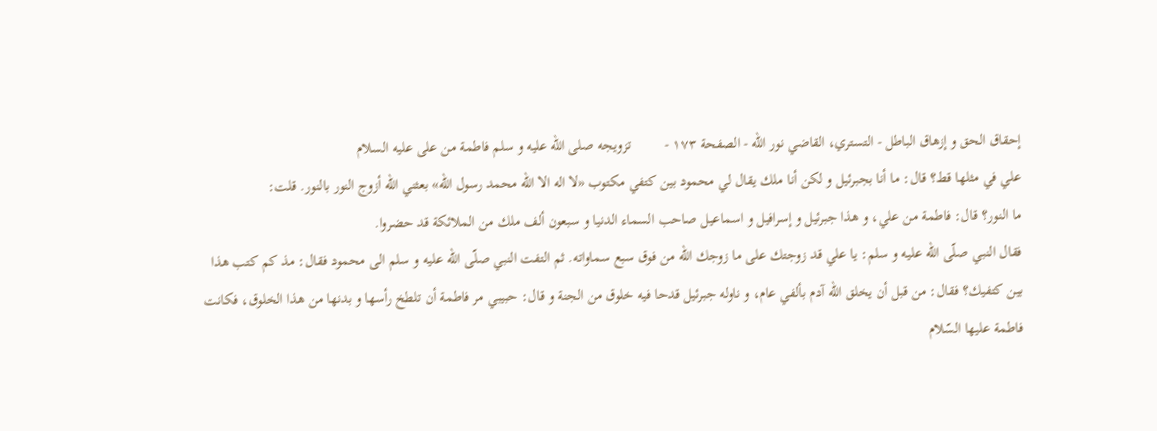إحقاق الحق و إزهاق الباطل - التستري، القاضي نور الله - الصفحة ١٧٣ -         تزويجه صلى الله عليه و سلم فاطمة من على عليه السلام
علي في مثلها قط؟ قال: ما أنا بجبرئيل و لكن أنا ملك يقال لي محمود بين كتفي مكتوب «لا اله الا اللّه محمد رسول اللّه» بعثني اللّه أزوج النور بالنور. قلت:
ما النور؟ قال: فاطمة من علي، و هذا جبرئيل و إسرافيل و اسماعيل صاحب السماء الدنيا و سبعون ألف ملك من الملائكة قد حضروا.
فقال النبي صلّى اللّه عليه و سلم: يا علي قد زوجتك على ما زوجك اللّه من فوق سبع سماواته. ثم التفت النبي صلّى اللّه عليه و سلم الى محمود فقال: مذ كم كتب هذا بين كتفيك؟ فقال: من قبل أن يخلق اللّه آدم بألفي عام، و ناوله جبرئيل قدحا فيه خلوق من الجنة و قال: حبيبي مر فاطمة أن تلطخ رأسها و بدنها من هذا الخلوق، فكانت فاطمة عليها السّلام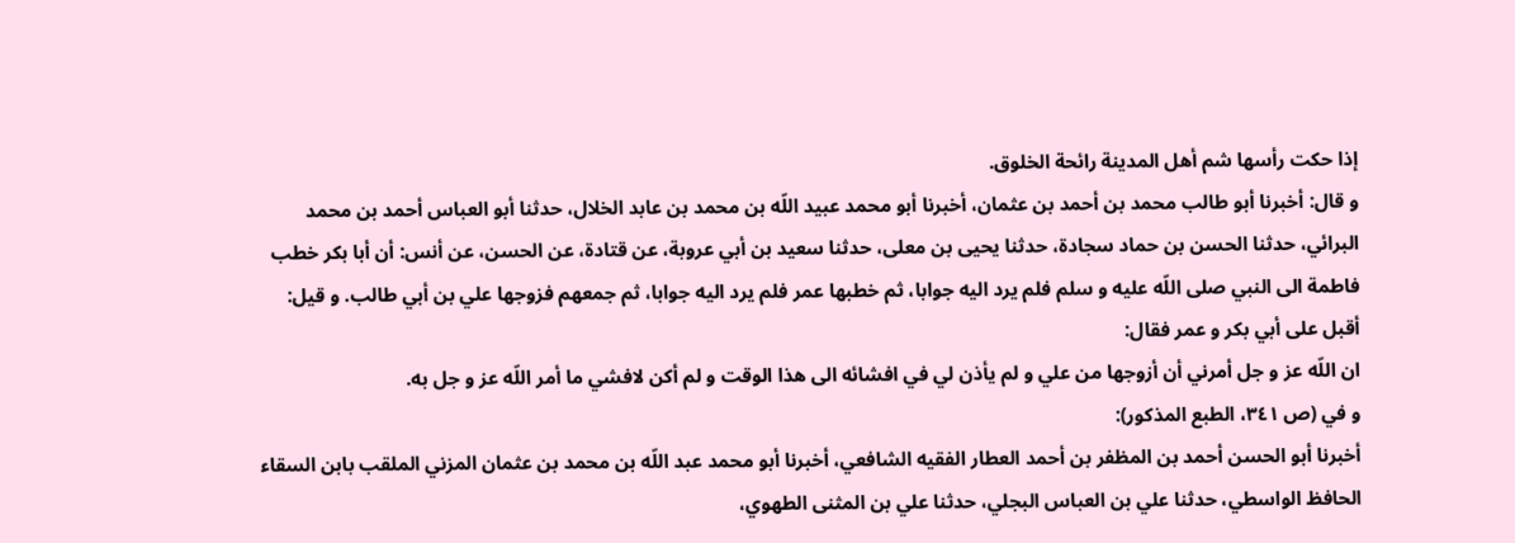إذا حكت رأسها شم أهل المدينة رائحة الخلوق.
و قال: أخبرنا أبو طالب محمد بن أحمد بن عثمان، أخبرنا أبو محمد عبيد اللّه بن محمد بن عابد الخلال، حدثنا أبو العباس أحمد بن محمد البرائي، حدثنا الحسن بن حماد سجادة، حدثنا يحيى بن معلى، حدثنا سعيد بن أبي عروبة، عن قتادة، عن الحسن، عن أنس: أن أبا بكر خطب فاطمة الى النبي صلى اللّه عليه و سلم فلم يرد اليه جوابا، ثم خطبها عمر فلم يرد اليه جوابا، ثم جمعهم فزوجها علي بن أبي طالب. و قيل: أقبل على أبي بكر و عمر فقال:
ان اللّه عز و جل أمرني أن أزوجها من علي و لم يأذن لي في افشائه الى هذا الوقت و لم أكن لافشي ما أمر اللّه عز و جل به.
و في (ص ٣٤١، الطبع المذكور):
أخبرنا أبو الحسن أحمد بن المظفر بن أحمد العطار الفقيه الشافعي، أخبرنا أبو محمد عبد اللّه بن محمد بن عثمان المزني الملقب بابن السقاء الحافظ الواسطي، حدثنا علي بن العباس البجلي، حدثنا علي بن المثنى الطهوي،